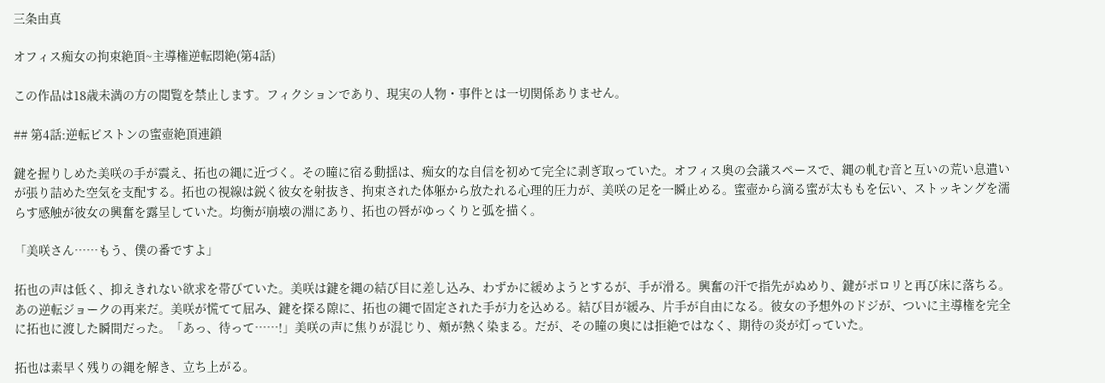三条由真

オフィス痴女の拘束絶頂~主導権逆転悶絶(第4話)

この作品は18歳未満の方の閲覧を禁止します。フィクションであり、現実の人物・事件とは一切関係ありません。

## 第4話:逆転ピストンの蜜壺絶頂連鎖

鍵を握りしめた美咲の手が震え、拓也の縄に近づく。その瞳に宿る動揺は、痴女的な自信を初めて完全に剥ぎ取っていた。オフィス奥の会議スペースで、縄の軋む音と互いの荒い息遣いが張り詰めた空気を支配する。拓也の視線は鋭く彼女を射抜き、拘束された体躯から放たれる心理的圧力が、美咲の足を一瞬止める。蜜壺から滴る蜜が太ももを伝い、ストッキングを濡らす感触が彼女の興奮を露呈していた。均衡が崩壊の淵にあり、拓也の唇がゆっくりと弧を描く。

「美咲さん……もう、僕の番ですよ」

拓也の声は低く、抑えきれない欲求を帯びていた。美咲は鍵を縄の結び目に差し込み、わずかに緩めようとするが、手が滑る。興奮の汗で指先がぬめり、鍵がポロリと再び床に落ちる。あの逆転ジョークの再来だ。美咲が慌てて屈み、鍵を探る隙に、拓也の縄で固定された手が力を込める。結び目が緩み、片手が自由になる。彼女の予想外のドジが、ついに主導権を完全に拓也に渡した瞬間だった。「あっ、待って……!」美咲の声に焦りが混じり、頰が熱く染まる。だが、その瞳の奥には拒絶ではなく、期待の炎が灯っていた。

拓也は素早く残りの縄を解き、立ち上がる。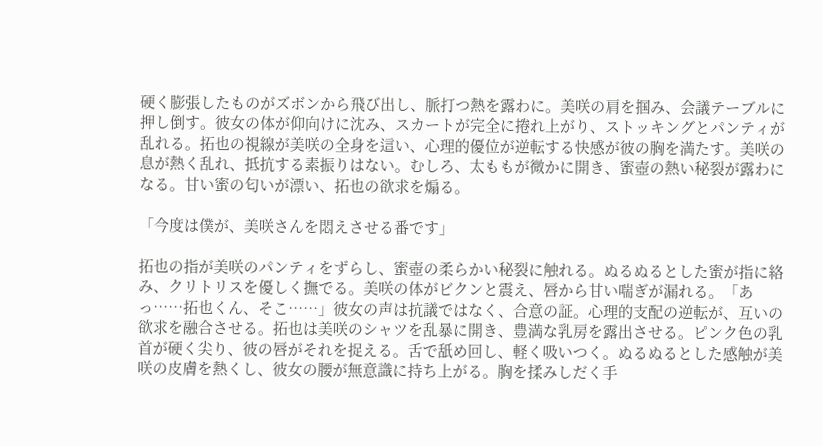硬く膨張したものがズボンから飛び出し、脈打つ熱を露わに。美咲の肩を掴み、会議テーブルに押し倒す。彼女の体が仰向けに沈み、スカートが完全に捲れ上がり、ストッキングとパンティが乱れる。拓也の視線が美咲の全身を這い、心理的優位が逆転する快感が彼の胸を満たす。美咲の息が熱く乱れ、抵抗する素振りはない。むしろ、太ももが微かに開き、蜜壺の熱い秘裂が露わになる。甘い蜜の匂いが漂い、拓也の欲求を煽る。

「今度は僕が、美咲さんを悶えさせる番です」

拓也の指が美咲のパンティをずらし、蜜壺の柔らかい秘裂に触れる。ぬるぬるとした蜜が指に絡み、クリトリスを優しく撫でる。美咲の体がビクンと震え、唇から甘い喘ぎが漏れる。「あっ……拓也くん、そこ……」彼女の声は抗議ではなく、合意の証。心理的支配の逆転が、互いの欲求を融合させる。拓也は美咲のシャツを乱暴に開き、豊満な乳房を露出させる。ピンク色の乳首が硬く尖り、彼の唇がそれを捉える。舌で舐め回し、軽く吸いつく。ぬるぬるとした感触が美咲の皮膚を熱くし、彼女の腰が無意識に持ち上がる。胸を揉みしだく手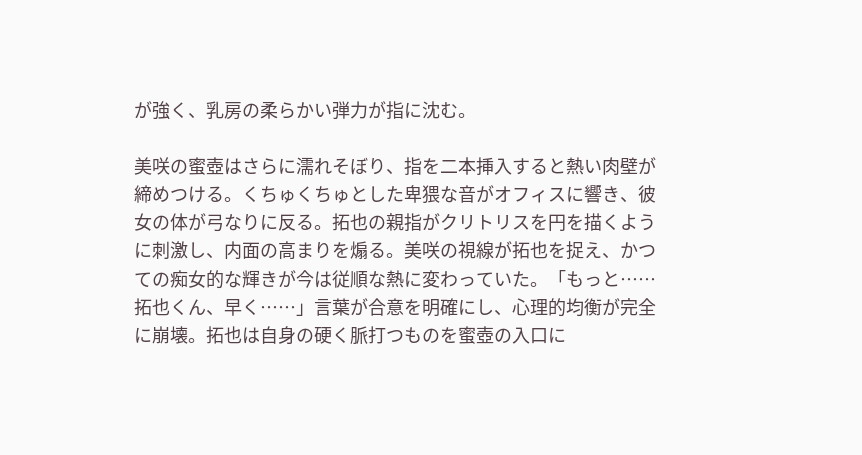が強く、乳房の柔らかい弾力が指に沈む。

美咲の蜜壺はさらに濡れそぼり、指を二本挿入すると熱い肉壁が締めつける。くちゅくちゅとした卑猥な音がオフィスに響き、彼女の体が弓なりに反る。拓也の親指がクリトリスを円を描くように刺激し、内面の高まりを煽る。美咲の視線が拓也を捉え、かつての痴女的な輝きが今は従順な熱に変わっていた。「もっと……拓也くん、早く……」言葉が合意を明確にし、心理的均衡が完全に崩壊。拓也は自身の硬く脈打つものを蜜壺の入口に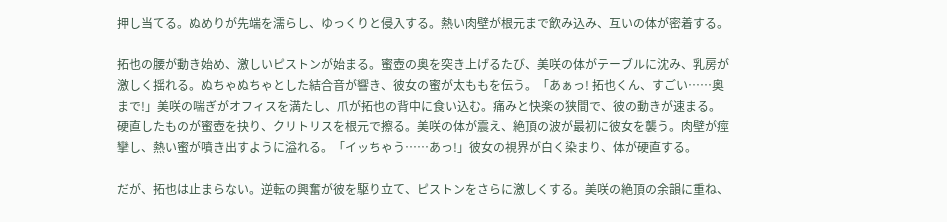押し当てる。ぬめりが先端を濡らし、ゆっくりと侵入する。熱い肉壁が根元まで飲み込み、互いの体が密着する。

拓也の腰が動き始め、激しいピストンが始まる。蜜壺の奥を突き上げるたび、美咲の体がテーブルに沈み、乳房が激しく揺れる。ぬちゃぬちゃとした結合音が響き、彼女の蜜が太ももを伝う。「あぁっ! 拓也くん、すごい……奥まで!」美咲の喘ぎがオフィスを満たし、爪が拓也の背中に食い込む。痛みと快楽の狭間で、彼の動きが速まる。硬直したものが蜜壺を抉り、クリトリスを根元で擦る。美咲の体が震え、絶頂の波が最初に彼女を襲う。肉壁が痙攣し、熱い蜜が噴き出すように溢れる。「イッちゃう……あっ!」彼女の視界が白く染まり、体が硬直する。

だが、拓也は止まらない。逆転の興奮が彼を駆り立て、ピストンをさらに激しくする。美咲の絶頂の余韻に重ね、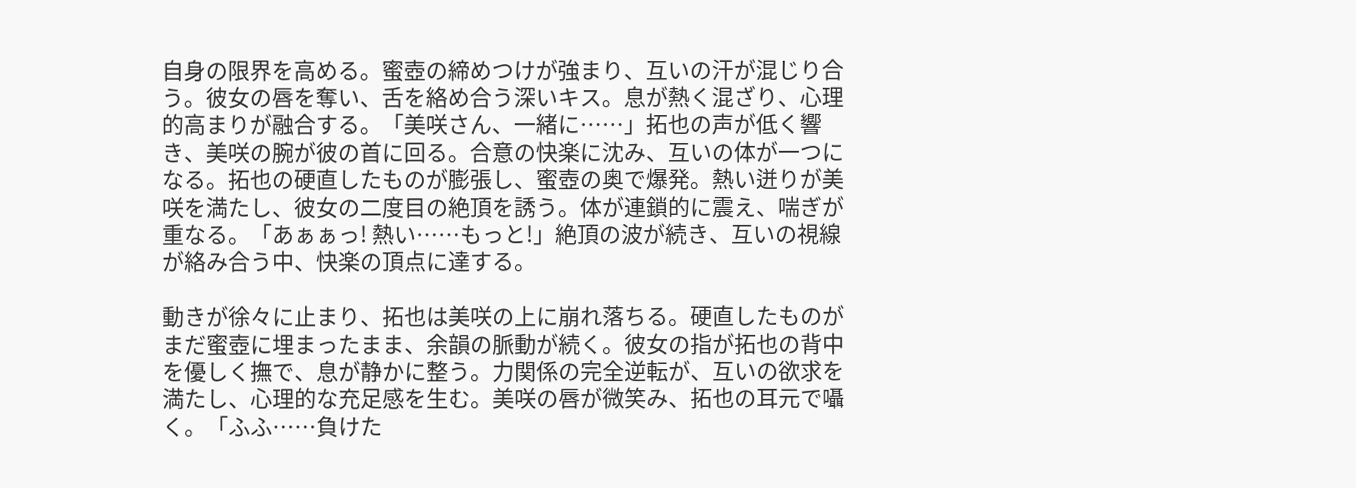自身の限界を高める。蜜壺の締めつけが強まり、互いの汗が混じり合う。彼女の唇を奪い、舌を絡め合う深いキス。息が熱く混ざり、心理的高まりが融合する。「美咲さん、一緒に……」拓也の声が低く響き、美咲の腕が彼の首に回る。合意の快楽に沈み、互いの体が一つになる。拓也の硬直したものが膨張し、蜜壺の奥で爆発。熱い迸りが美咲を満たし、彼女の二度目の絶頂を誘う。体が連鎖的に震え、喘ぎが重なる。「あぁぁっ! 熱い……もっと!」絶頂の波が続き、互いの視線が絡み合う中、快楽の頂点に達する。

動きが徐々に止まり、拓也は美咲の上に崩れ落ちる。硬直したものがまだ蜜壺に埋まったまま、余韻の脈動が続く。彼女の指が拓也の背中を優しく撫で、息が静かに整う。力関係の完全逆転が、互いの欲求を満たし、心理的な充足感を生む。美咲の唇が微笑み、拓也の耳元で囁く。「ふふ……負けた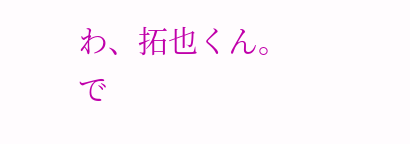わ、拓也くん。で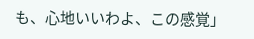も、心地いいわよ、この感覚」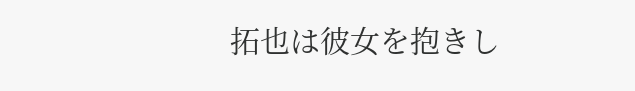拓也は彼女を抱きし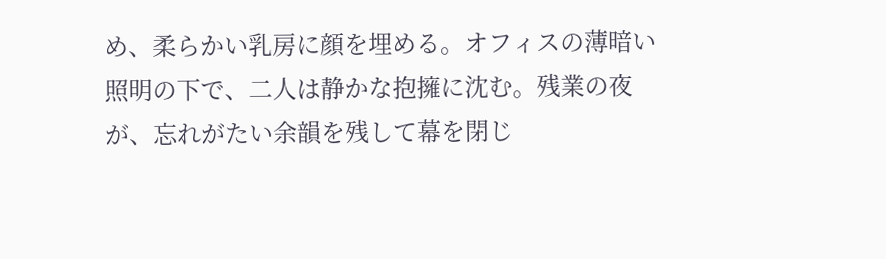め、柔らかい乳房に顔を埋める。オフィスの薄暗い照明の下で、二人は静かな抱擁に沈む。残業の夜が、忘れがたい余韻を残して幕を閉じ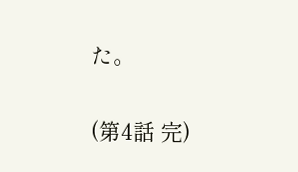た。

(第4話 完)